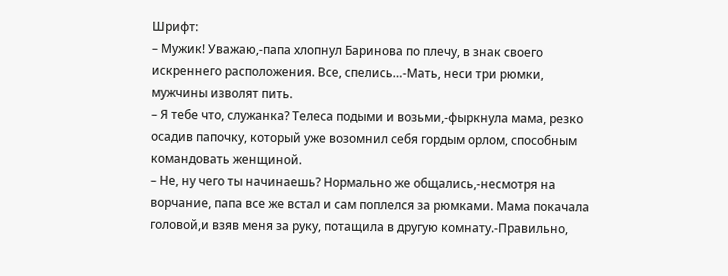Шрифт:
– Мужик! Уважаю,-папа хлопнул Баринова по плечу, в знак своего искреннего расположения. Все, спелись…-Мать, неси три рюмки, мужчины изволят пить.
– Я тебе что, служанка? Телеса подыми и возьми,-фыркнула мама, резко осадив папочку, который уже возомнил себя гордым орлом, способным командовать женщиной.
– Не, ну чего ты начинаешь? Нормально же общались,-несмотря на ворчание, папа все же встал и сам поплелся за рюмками. Мама покачала головой,и взяв меня за руку, потащила в другую комнату.-Правильно,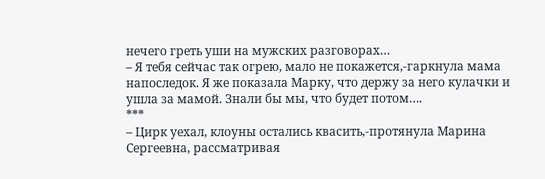нечего греть уши на мужских разговорах…
– Я тебя сейчас так огрею, мало не покажется,-гаркнула мама напоследок. Я же показала Марку, что держу за него кулачки и ушла за мамой. Знали бы мы, что будет потом….
***
– Цирк уехал, клоуны остались квасить,-протянула Марина Сергеевна, рассматривая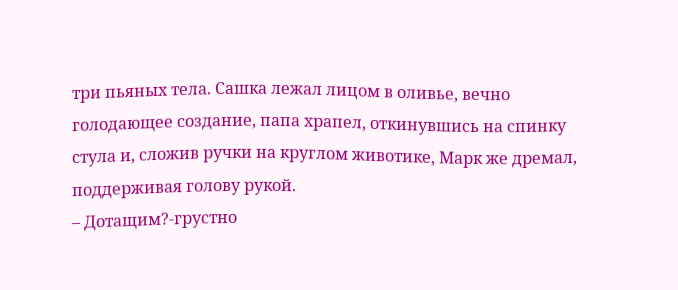три пьяных тела. Сашка лежал лицом в оливье, вечно голодающее создание, папа храпел, откинувшись на спинку стула и, сложив ручки на круглом животике, Марк же дремал, поддерживая голову рукой.
– Дотащим?-грустно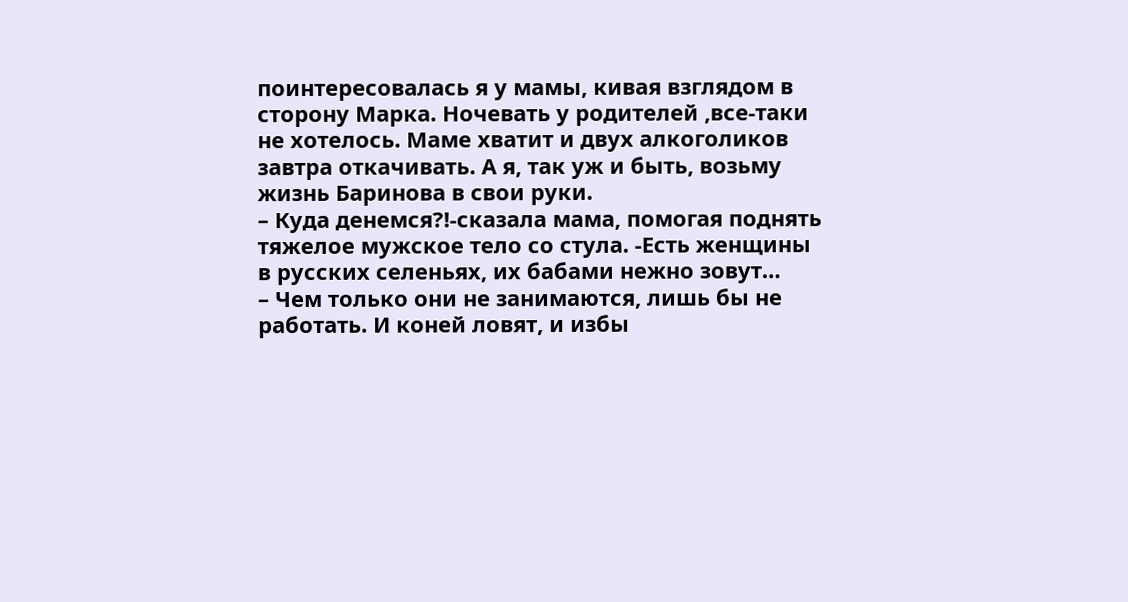поинтересовалась я у мамы, кивая взглядом в сторону Марка. Ночевать у родителей ,все-таки не хотелось. Маме хватит и двух алкоголиков завтра откачивать. А я, так уж и быть, возьму жизнь Баринова в свои руки.
– Куда денемся?!-сказала мама, помогая поднять тяжелое мужское тело со стула. -Есть женщины в русских селеньях, их бабами нежно зовут…
– Чем только они не занимаются, лишь бы не работать. И коней ловят, и избы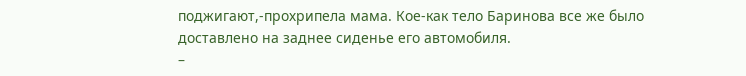поджигают,-прохрипела мама. Кое-как тело Баринова все же было доставлено на заднее сиденье его автомобиля.
–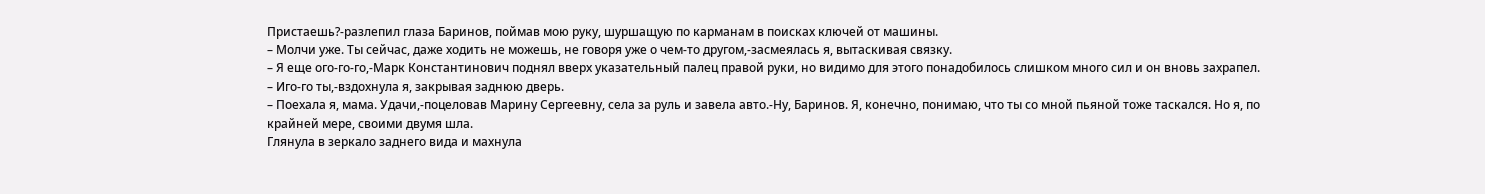Пристаешь?-разлепил глаза Баринов, поймав мою руку, шуршащую по карманам в поисках ключей от машины.
– Молчи уже. Ты сейчас, даже ходить не можешь, не говоря уже о чем-то другом,-засмеялась я, вытаскивая связку.
– Я еще ого-го-го,-Марк Константинович поднял вверх указательный палец правой руки, но видимо для этого понадобилось слишком много сил и он вновь захрапел.
– Иго-го ты,-вздохнула я, закрывая заднюю дверь.
– Поехала я, мама. Удачи,-поцеловав Марину Сергеевну, села за руль и завела авто.-Ну, Баринов. Я, конечно, понимаю, что ты со мной пьяной тоже таскался. Но я, по крайней мере, своими двумя шла.
Глянула в зеркало заднего вида и махнула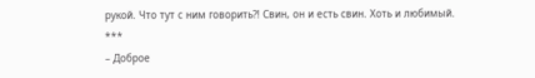рукой. Что тут с ним говорить?! Свин, он и есть свин. Хоть и любимый.
***
– Доброе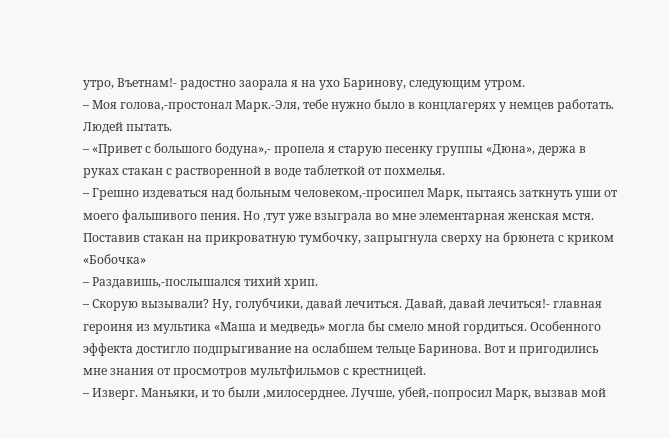утро, Въетнам!- радостно заорала я на ухо Баринову, следующим утром.
– Моя голова,-простонал Марк.-Эля, тебе нужно было в концлагерях у немцев работать. Людей пытать.
– «Привет с большого бодуна»,- пропела я старую песенку группы «Дюна», держа в руках стакан с растворенной в воде таблеткой от похмелья.
– Грешно издеваться над больным человеком,-просипел Марк, пытаясь заткнуть уши от моего фальшивого пения. Но ,тут уже взыграла во мне элементарная женская мстя. Поставив стакан на прикроватную тумбочку, запрыгнула сверху на брюнета с криком «Бобочка»
– Раздавишь,-послышался тихий хрип.
– Скорую вызывали? Ну, голубчики, давай лечиться. Давай, давай лечиться!- главная героиня из мультика «Маша и медведь» могла бы смело мной гордиться. Особенного эффекта достигло подпрыгивание на ослабшем тельце Баринова. Вот и пригодились мне знания от просмотров мультфильмов с крестницей.
– Изверг. Маньяки, и то были ,милосерднее. Лучше, убей,-попросил Марк, вызвав мой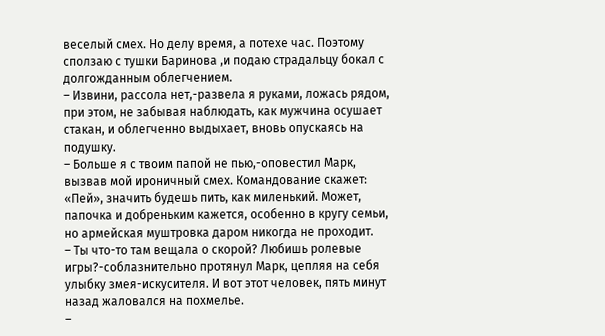веселый смех. Но делу время, а потехе час. Поэтому сползаю с тушки Баринова ,и подаю страдальцу бокал с долгожданным облегчением.
– Извини, рассола нет,-развела я руками, ложась рядом, при этом, не забывая наблюдать, как мужчина осушает стакан, и облегченно выдыхает, вновь опускаясь на подушку.
– Больше я с твоим папой не пью,-оповестил Марк, вызвав мой ироничный смех. Командование скажет: «Пей», значить будешь пить, как миленький. Может, папочка и добреньким кажется, особенно в кругу семьи, но армейская муштровка даром никогда не проходит.
– Ты что-то там вещала о скорой? Любишь ролевые игры?-соблазнительно протянул Марк, цепляя на себя улыбку змея-искусителя. И вот этот человек, пять минут назад жаловался на похмелье.
–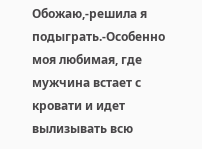Обожаю,-решила я подыграть.-Особенно моя любимая, где мужчина встает с кровати и идет вылизывать всю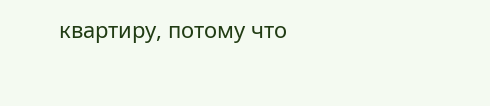квартиру, потому что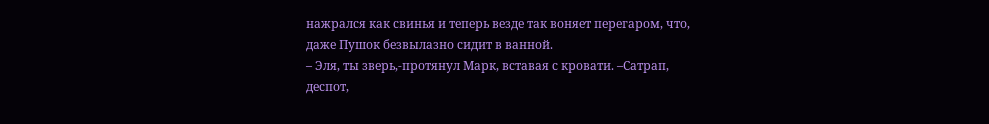нажрался как свинья и теперь везде так воняет перегаром, что, даже Пушок безвылазно сидит в ванной.
– Эля, ты зверь,-протянул Марк, вставая с кровати. –Сатрап, деспот,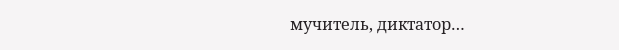мучитель, диктатор…